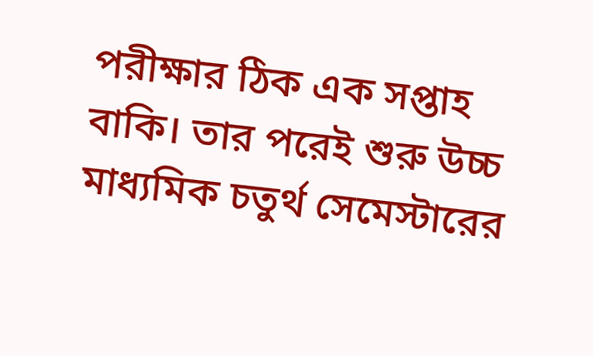পরীক্ষার ঠিক এক সপ্তাহ বাকি। তার পরেই শুরু উচ্চ মাধ্যমিক চতুর্থ সেমেস্টারের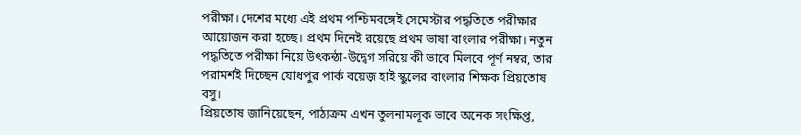পরীক্ষা। দেশের মধ্যে এই প্রথম পশ্চিমবঙ্গেই সেমেস্টার পদ্ধতিতে পরীক্ষার আয়োজন করা হচ্ছে। প্রথম দিনেই রয়েছে প্রথম ভাষা বাংলার পরীক্ষা। নতুন পদ্ধতিতে পরীক্ষা নিয়ে উৎকন্ঠা-উদ্বেগ সরিয়ে কী ভাবে মিলবে পূর্ণ নম্বর, তার পরামর্শই দিচ্ছেন যোধপুর পার্ক বয়েজ় হাই স্কুলের বাংলার শিক্ষক প্রিয়তোষ বসু।
প্রিয়তোষ জানিয়েছেন, পাঠ্যক্রম এখন তুলনামলূক ভাবে অনেক সংক্ষিপ্ত,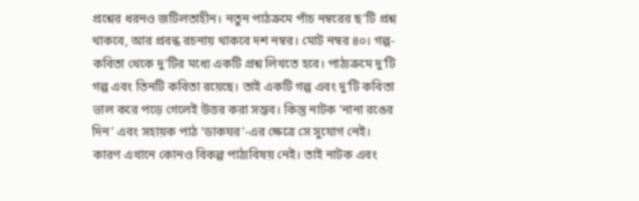প্রশ্নের ধরনও জটিলতাহীন। নতুন পাঠক্রমে পাঁচ নম্বরের ছ’টি প্রশ্ন থাকবে, আর প্রবন্ধ রচনায় থাকবে দশ নম্বর। মোট নম্বর ৪০। গল্প-কবিতা থেকে দু’টির মধ্যে একটি প্রশ্ন লিখতে হবে। পাঠ্যক্রমে দু’টি গল্প এবং তিনটি কবিতা রয়েছে। তাই একটি গল্প এবং দু’টি কবিতা ভাল করে পড়ে গেলেই উত্তর করা সম্ভব। কিন্তু নাটক ‘নানা রঙের দিন’ এবং সহায়ক পাঠ ‘ডাকঘর’-এর ক্ষেত্রে সে সুযোগ নেই। কারণ এখানে কোনও বিকল্প পাঠ্যবিষয় নেই। তাই নাটক এবং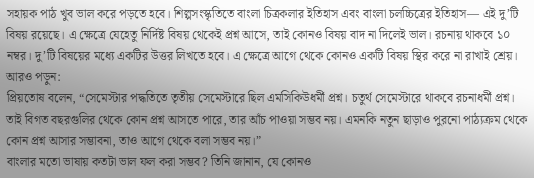সহায়ক পাঠ খুব ভাল করে পড়তে হবে। শিল্পসংস্কৃতিতে বাংলা চিত্রকলার ইতিহাস এবং বাংলা চলচ্চিত্রের ইতিহাস— এই দু’টি বিষয় রয়েছে। এ ক্ষেত্রে যেহেতু নির্দিষ্ট বিষয় থেকেই প্রশ্ন আসে, তাই কোনও বিষয় বাদ না দিলেই ভাল। রচনায় থাকবে ১০ নম্বর। দু’টি বিষয়ের মধ্যে একটির উত্তর লিখতে হবে। এ ক্ষেত্রে আগে থেকে কোনও একটি বিষয় স্থির করে না রাখাই শ্রেয়।
আরও পড়ুন:
প্রিয়তোষ বলেন, “সেমেস্টার পদ্ধতিতে তৃতীয় সেমেস্টারে ছিল এমসিকিউধর্মী প্রশ্ন। চতুর্থ সেমেস্টারে থাকবে রচনাধর্মী প্রশ্ন। তাই বিগত বছরগুলির থেকে কোন প্রশ্ন আসতে পারে, তার আঁচ পাওয়া সম্ভব নয়। এমনকি নতুন ছাড়াও পুরনো পাঠ্যক্রম থেকে কোন প্রশ্ন আসার সম্ভাবনা, তাও আগে থেকে বলা সম্ভব নয়।”
বাংলার মতো ভাষায় কতটা ভাল ফল করা সম্ভব? তিনি জানান, যে কোনও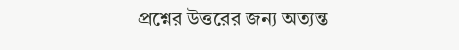প্রশ্নের উত্তরের জন্য অত্যন্ত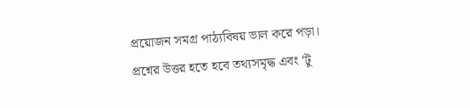প্রয়োজন সমগ্র পাঠ্যবিষয় ভাল করে পড়া। প্রশ্নের উত্তর হতে হবে তথ্যসমৃদ্ধ এবং ‘টু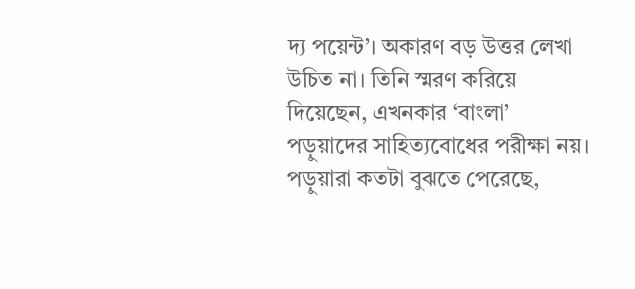দ্য পয়েন্ট’। অকারণ বড় উত্তর লেখা উচিত না। তিনি স্মরণ করিয়ে দিয়েছেন, এখনকার ‘বাংলা’ পড়ুয়াদের সাহিত্যবোধের পরীক্ষা নয়। পড়ুয়ারা কতটা বুঝতে পেরেছে,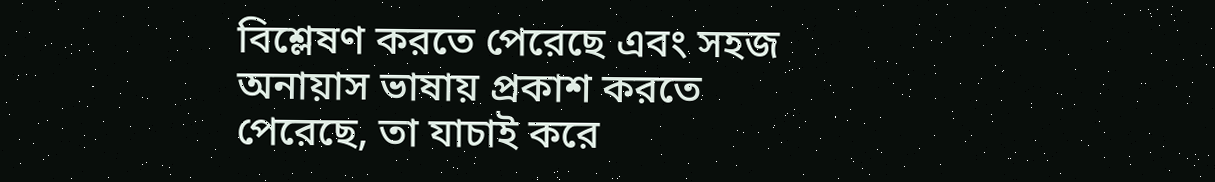বিশ্লেষণ করতে পেরেছে এবং সহজ অনায়াস ভাষায় প্রকাশ করতে পেরেছে, তা যাচাই করে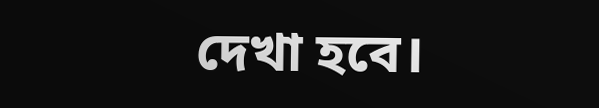দেখা হবে।